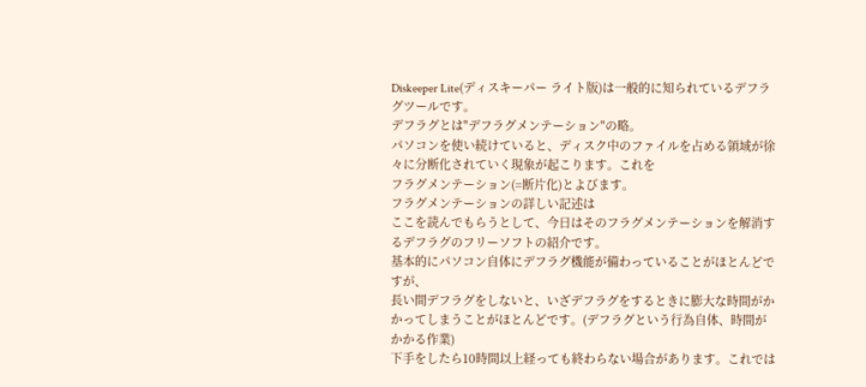Diskeeper Lite(ディスキーパー ライト版)は一般的に知られているデフラグツールです。
デフラグとは"デフラグメンテーション"の略。
パソコンを使い続けていると、ディスク中のファイルを占める領域が徐々に分断化されていく現象が起こります。これを
フラグメンテーション(=断片化)とよびます。
フラグメンテーションの詳しい記述は
ここを読んでもらうとして、今日はそのフラグメンテーションを解消するデフラグのフリーソフトの紹介です。
基本的にパソコン自体にデフラグ機能が備わっていることがほとんどですが、
長い間デフラグをしないと、いざデフラグをするときに膨大な時間がかかってしまうことがほとんどです。(デフラグという行為自体、時間がかかる作業)
下手をしたら10時間以上経っても終わらない場合があります。これでは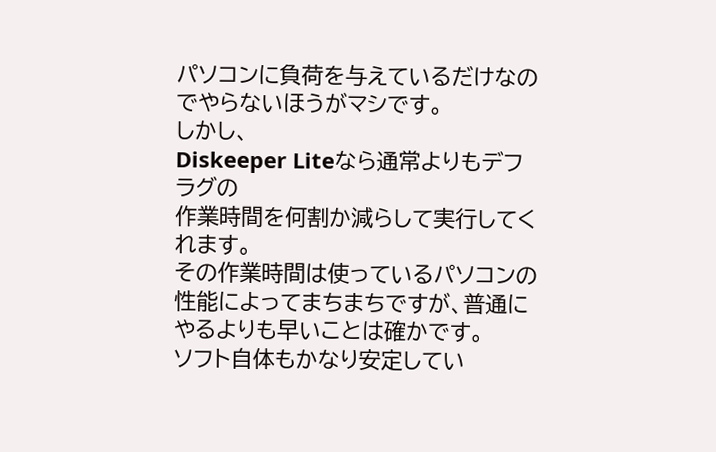パソコンに負荷を与えているだけなのでやらないほうがマシです。
しかし、
Diskeeper Liteなら通常よりもデフラグの
作業時間を何割か減らして実行してくれます。
その作業時間は使っているパソコンの性能によってまちまちですが、普通にやるよりも早いことは確かです。
ソフト自体もかなり安定してい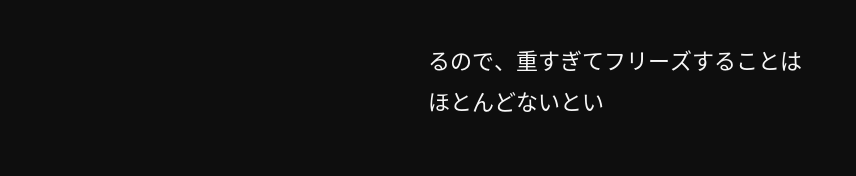るので、重すぎてフリーズすることはほとんどないとい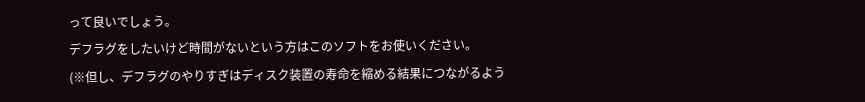って良いでしょう。
デフラグをしたいけど時間がないという方はこのソフトをお使いください。
(※但し、デフラグのやりすぎはディスク装置の寿命を縮める結果につながるよう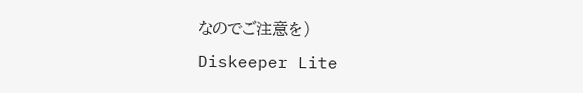なのでご注意を)
Diskeeper Lite